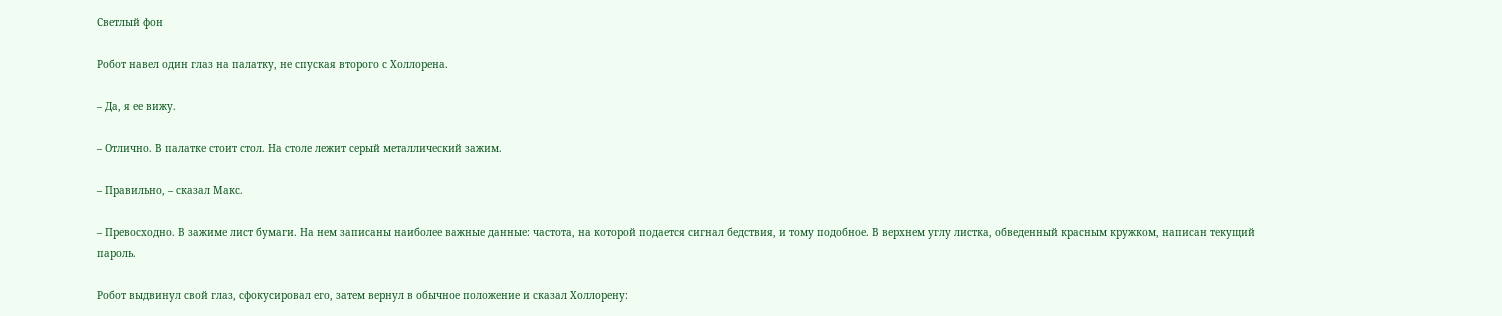Светлый фон

Робот навел один глаз на палатку, не спуская второго с Холлорена.

– Да, я ее вижу.

– Отлично. В палатке стоит стол. На столе лежит серый металлический зажим.

– Правильно, – сказал Макс.

– Превосходно. В зажиме лист бумаги. На нем записаны наиболее важные данные: частота, на которой подается сигнал бедствия, и тому подобное. В верхнем углу листка, обведенный красным кружком, написан текущий пароль.

Робот выдвинул свой глаз, сфокусировал его, затем вернул в обычное положение и сказал Холлорену: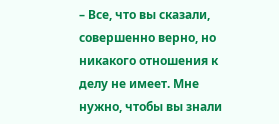– Все, что вы сказали, совершенно верно, но никакого отношения к делу не имеет. Мне нужно, чтобы вы знали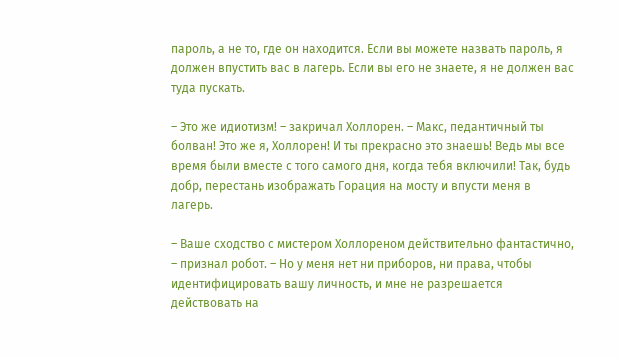пароль, а не то, где он находится. Если вы можете назвать пароль, я должен впустить вас в лагерь. Если вы его не знаете, я не должен вас туда пускать.

– Это же идиотизм! – закричал Холлорен. – Макс, педантичный ты болван! Это же я, Холлорен! И ты прекрасно это знаешь! Ведь мы все время были вместе с того самого дня, когда тебя включили! Так, будь добр, перестань изображать Горация на мосту и впусти меня в лагерь.

– Ваше сходство с мистером Холлореном действительно фантастично, – признал робот. – Но у меня нет ни приборов, ни права, чтобы идентифицировать вашу личность, и мне не разрешается действовать на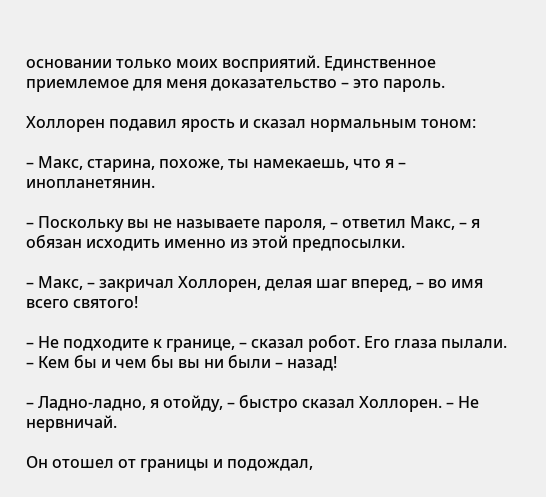основании только моих восприятий. Единственное приемлемое для меня доказательство – это пароль.

Холлорен подавил ярость и сказал нормальным тоном:

– Макс, старина, похоже, ты намекаешь, что я – инопланетянин.

– Поскольку вы не называете пароля, – ответил Макс, – я обязан исходить именно из этой предпосылки.

– Макс, – закричал Холлорен, делая шаг вперед, – во имя всего святого!

– Не подходите к границе, – сказал робот. Его глаза пылали. – Кем бы и чем бы вы ни были – назад!

– Ладно-ладно, я отойду, – быстро сказал Холлорен. – Не нервничай.

Он отошел от границы и подождал,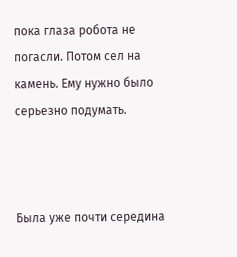пока глаза робота не погасли. Потом сел на камень. Ему нужно было серьезно подумать.



Была уже почти середина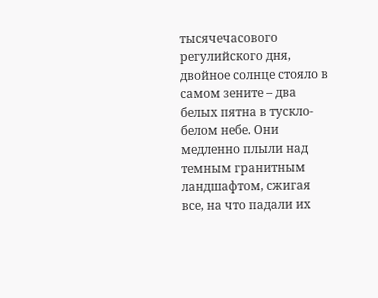тысячечасового регулийского дня, двойное солнце стояло в самом зените – два белых пятна в тускло-белом небе. Они медленно плыли над темным гранитным ландшафтом, сжигая все, на что падали их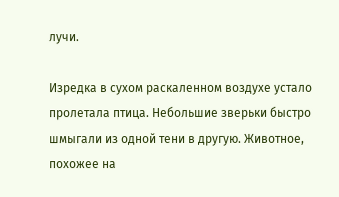лучи.

Изредка в сухом раскаленном воздухе устало пролетала птица. Небольшие зверьки быстро шмыгали из одной тени в другую. Животное, похожее на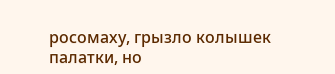росомаху, грызло колышек палатки, но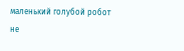маленький голубой робот не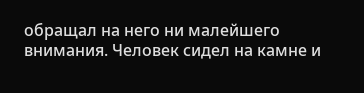обращал на него ни малейшего внимания. Человек сидел на камне и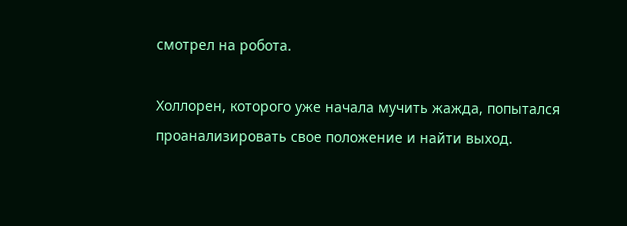смотрел на робота.

Холлорен, которого уже начала мучить жажда, попытался проанализировать свое положение и найти выход.